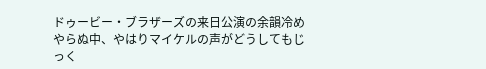ドゥービー・ブラザーズの来日公演の余韻冷めやらぬ中、やはりマイケルの声がどうしてもじっく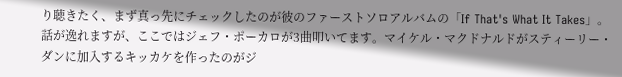り聴きたく、まず真っ先にチェックしたのが彼のファーストソロアルバムの「If That's What It Takes」。
話が逸れますが、ここではジェフ・ポーカロが3曲叩いてます。マイケル・マクドナルドがスティーリー・ダンに加入するキッカケを作ったのがジ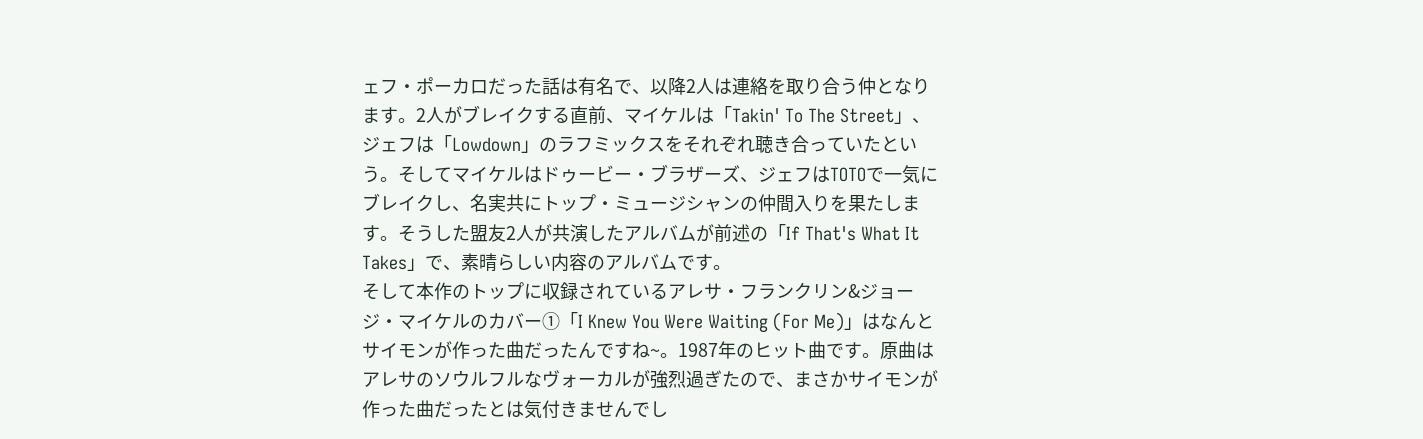ェフ・ポーカロだった話は有名で、以降2人は連絡を取り合う仲となります。2人がブレイクする直前、マイケルは「Takin' To The Street」、ジェフは「Lowdown」のラフミックスをそれぞれ聴き合っていたという。そしてマイケルはドゥービー・ブラザーズ、ジェフはTOTOで一気にブレイクし、名実共にトップ・ミュージシャンの仲間入りを果たします。そうした盟友2人が共演したアルバムが前述の「If That's What It Takes」で、素晴らしい内容のアルバムです。
そして本作のトップに収録されているアレサ・フランクリン&ジョージ・マイケルのカバー①「I Knew You Were Waiting (For Me)」はなんとサイモンが作った曲だったんですね~。1987年のヒット曲です。原曲はアレサのソウルフルなヴォーカルが強烈過ぎたので、まさかサイモンが作った曲だったとは気付きませんでし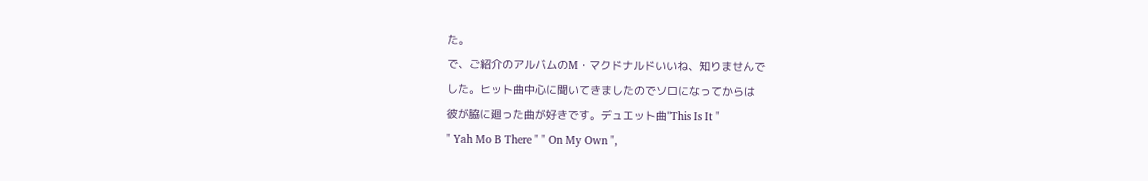た。
で、ご紹介のアルバムのM・マクドナルドいいね、知りませんで
した。ヒット曲中心に聞いてきましたのでソロになってからは
彼が脇に廻った曲が好きです。デュエット曲"This Is It "
" Yah Mo B There " " On My Own ",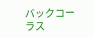バックコーラス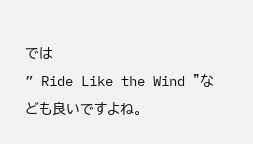では
” Ride Like the Wind ”なども良いですよね。